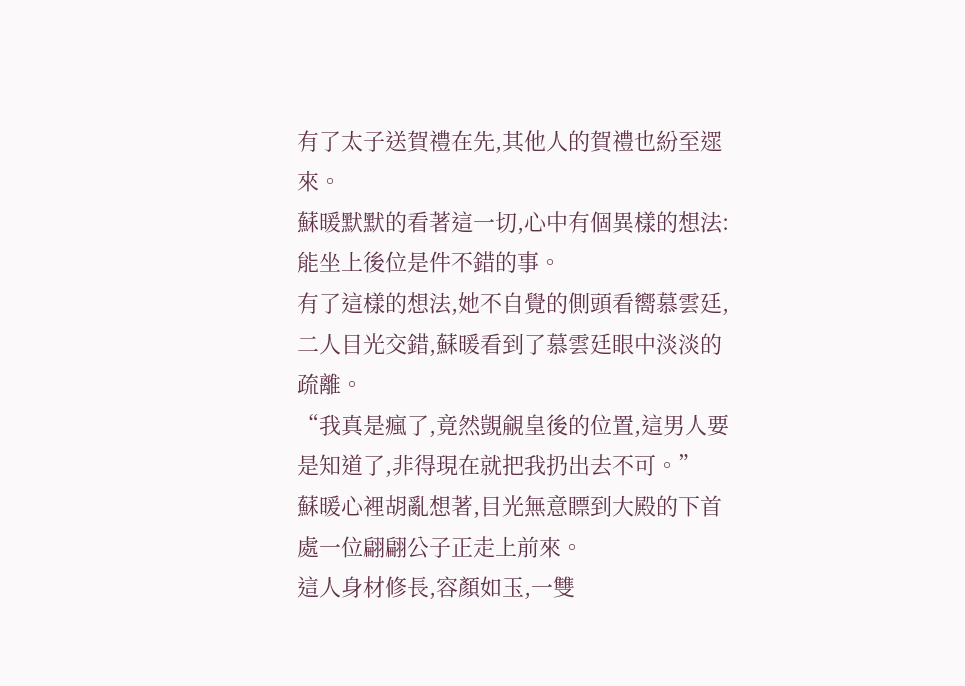有了太子送賀禮在先,其他人的賀禮也紛至遝來。
蘇暖默默的看著這一切,心中有個異樣的想法:能坐上後位是件不錯的事。
有了這樣的想法,她不自覺的側頭看嚮慕雲廷,二人目光交錯,蘇暖看到了慕雲廷眼中淡淡的疏離。
“我真是瘋了,竟然覬覦皇後的位置,這男人要是知道了,非得現在就把我扔出去不可。”
蘇暖心裡胡亂想著,目光無意瞟到大殿的下首處一位翩翩公子正走上前來。
這人身材修長,容顏如玉,一雙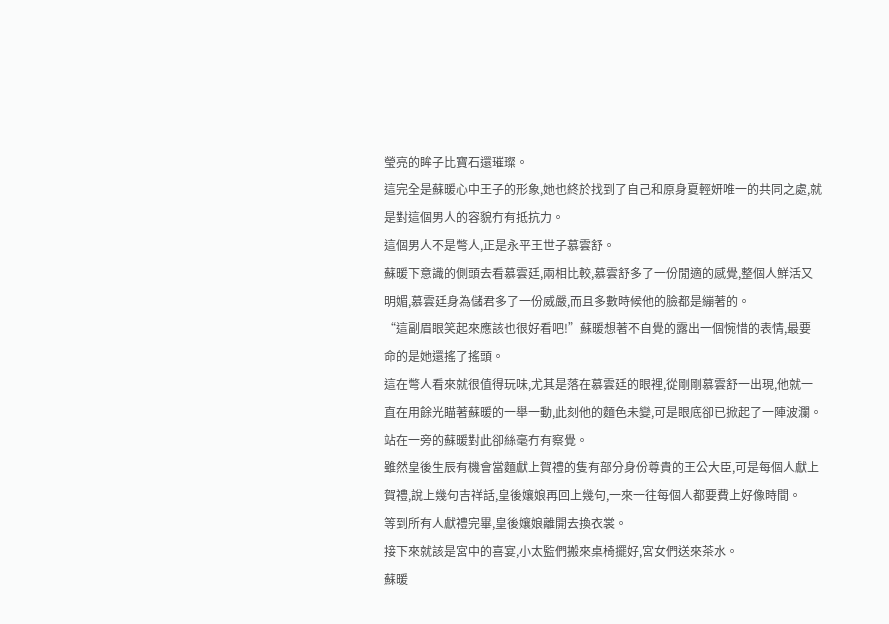瑩亮的眸子比寶石還璀璨。
這完全是蘇暖心中王子的形象,她也終於找到了自己和原身夏輕妍唯一的共同之處,就是對這個男人的容貌冇有抵抗力。
這個男人不是彆人,正是永平王世子慕雲舒。
蘇暖下意識的側頭去看慕雲廷,兩相比較,慕雲舒多了一份閒適的感覺,整個人鮮活又明媚,慕雲廷身為儲君多了一份威嚴,而且多數時候他的臉都是繃著的。
“這副眉眼笑起來應該也很好看吧!”蘇暖想著不自覺的露出一個惋惜的表情,最要命的是她還搖了搖頭。
這在彆人看來就很值得玩味,尤其是落在慕雲廷的眼裡,從剛剛慕雲舒一出現,他就一直在用餘光瞄著蘇暖的一舉一動,此刻他的麵色未變,可是眼底卻已掀起了一陣波瀾。
站在一旁的蘇暖對此卻絲毫冇有察覺。
雖然皇後生辰有機會當麵獻上賀禮的隻有部分身份尊貴的王公大臣,可是每個人獻上賀禮,說上幾句吉祥話,皇後孃娘再回上幾句,一來一往每個人都要費上好像時間。
等到所有人獻禮完畢,皇後孃娘離開去換衣裳。
接下來就該是宮中的喜宴,小太監們搬來桌椅擺好,宮女們送來茶水。
蘇暖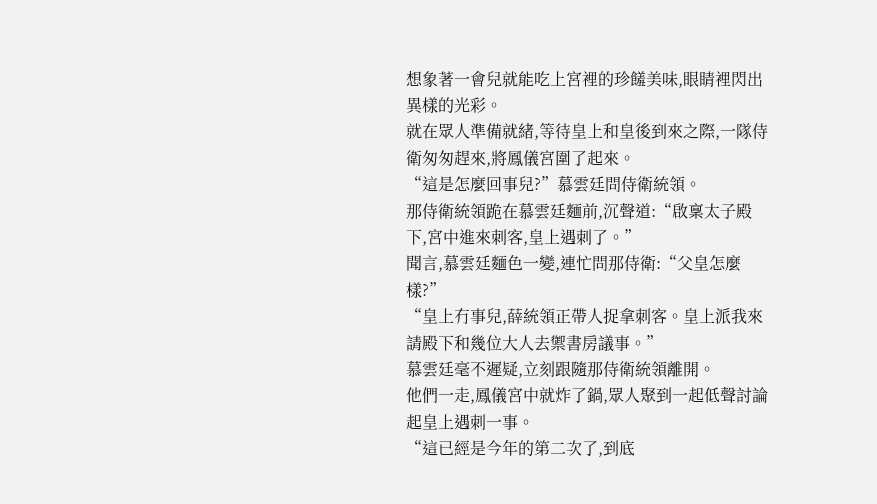想象著一會兒就能吃上宮裡的珍饈美味,眼睛裡閃出異樣的光彩。
就在眾人準備就緒,等待皇上和皇後到來之際,一隊侍衛匆匆趕來,將鳳儀宮圍了起來。
“這是怎麼回事兒?”慕雲廷問侍衛統領。
那侍衛統領跪在慕雲廷麵前,沉聲道:“啟稟太子殿下,宮中進來刺客,皇上遇刺了。”
聞言,慕雲廷麵色一變,連忙問那侍衛:“父皇怎麼樣?”
“皇上冇事兒,薛統領正帶人捉拿刺客。皇上派我來請殿下和幾位大人去禦書房議事。”
慕雲廷毫不遲疑,立刻跟隨那侍衛統領離開。
他們一走,鳳儀宮中就炸了鍋,眾人聚到一起低聲討論起皇上遇刺一事。
“這已經是今年的第二次了,到底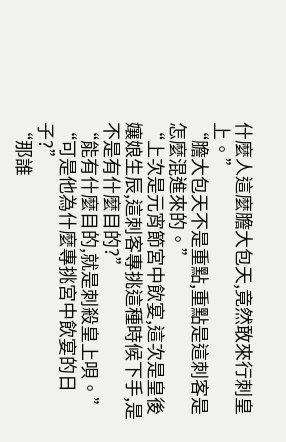什麼人這麼膽大包天,竟然敢來行刺皇上。”
“膽大包天不是重點,重點是這刺客是怎麼混進來的。”
“上次是元宵節宮中飲宴,這次是皇後孃娘生辰,這刺客專挑這種時候下手,是不是有什麼目的?”
“能有什麼目的,就是刺殺皇上唄。”
“可是他為什麼專挑宮中飲宴的日子?”
“那誰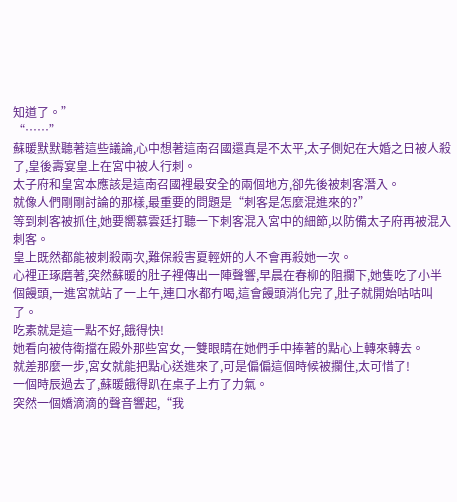知道了。”
“……”
蘇暖默默聽著這些議論,心中想著這南召國還真是不太平,太子側妃在大婚之日被人殺了,皇後壽宴皇上在宮中被人行刺。
太子府和皇宮本應該是這南召國裡最安全的兩個地方,卻先後被刺客潛入。
就像人們剛剛討論的那樣,最重要的問題是“刺客是怎麼混進來的?”
等到刺客被抓住,她要嚮慕雲廷打聽一下刺客混入宮中的細節,以防備太子府再被混入刺客。
皇上既然都能被刺殺兩次,難保殺害夏輕妍的人不會再殺她一次。
心裡正琢磨著,突然蘇暖的肚子裡傳出一陣聲響,早晨在春柳的阻攔下,她隻吃了小半個饅頭,一進宮就站了一上午,連口水都冇喝,這會饅頭消化完了,肚子就開始咕咕叫了。
吃素就是這一點不好,餓得快!
她看向被侍衛擋在殿外那些宮女,一雙眼睛在她們手中捧著的點心上轉來轉去。
就差那麼一步,宮女就能把點心送進來了,可是偏偏這個時候被攔住,太可惜了!
一個時辰過去了,蘇暖餓得趴在桌子上冇了力氣。
突然一個嬌滴滴的聲音響起,“我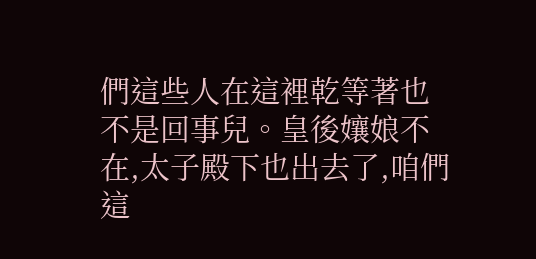們這些人在這裡乾等著也不是回事兒。皇後孃娘不在,太子殿下也出去了,咱們這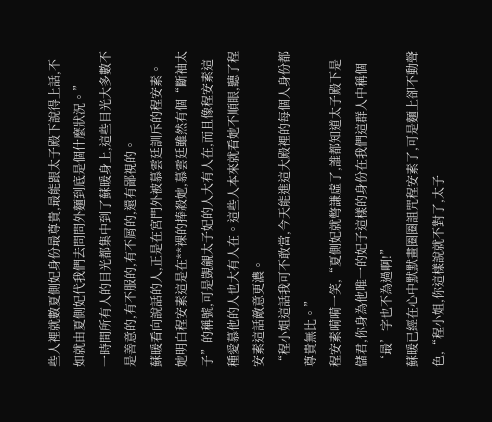些人裡就數夏側妃身份最尊貴,最能跟太子殿下說得上話,不如就由夏側妃代我們去問問外麵到底是個什麼狀況。”
一時間所有人的目光都集中到了蘇暖身上,這些目光大多數不是善意的,有不服的,有不屑的,還有鄙視的。
蘇暖看向說話的人,正是在宮門外被慕雲廷訓斥的程安素。
她明白程安素這是在**裸的捧殺她,慕雲廷雖然有個“斷袖太子”的稱號,可是覬覦太子妃的人大有人在,而且像程安素這種愛慕他的人也大有人在。這些人本來就看她不順眼,聽了程安素這話敵意更濃。
“程小姐這話我可不敢當,今天能進這大殿裡的每個人身份都尊貴無比。”
程安素嗬嗬一笑,“夏側妃就彆謙虛了,誰都知道太子殿下是儲君,你身為他唯一的妃子這樣的身份在我們這群人中稱個‘最’字也不為過啊!”
蘇暖已經在心中默默畫圈圈詛咒程安素了,可是麵上卻不動聲色,“程小姐,你這樣說就不對了,太子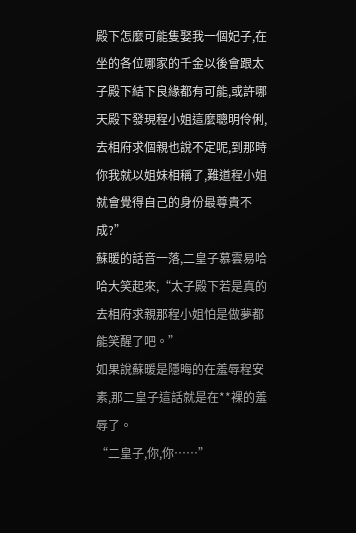殿下怎麼可能隻娶我一個妃子,在坐的各位哪家的千金以後會跟太子殿下結下良緣都有可能,或許哪天殿下發現程小姐這麼聰明伶俐,去相府求個親也說不定呢,到那時你我就以姐妹相稱了,難道程小姐就會覺得自己的身份最尊貴不成?”
蘇暖的話音一落,二皇子慕雲易哈哈大笑起來,“太子殿下若是真的去相府求親那程小姐怕是做夢都能笑醒了吧。”
如果說蘇暖是隱晦的在羞辱程安素,那二皇子這話就是在**裸的羞辱了。
“二皇子,你,你……”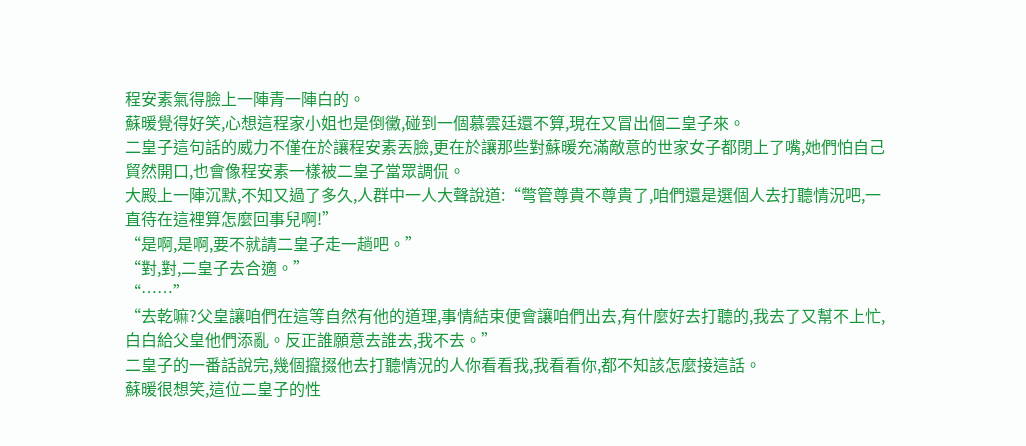程安素氣得臉上一陣青一陣白的。
蘇暖覺得好笑,心想這程家小姐也是倒黴,碰到一個慕雲廷還不算,現在又冒出個二皇子來。
二皇子這句話的威力不僅在於讓程安素丟臉,更在於讓那些對蘇暖充滿敵意的世家女子都閉上了嘴,她們怕自己貿然開口,也會像程安素一樣被二皇子當眾調侃。
大殿上一陣沉默,不知又過了多久,人群中一人大聲說道:“彆管尊貴不尊貴了,咱們還是選個人去打聽情況吧,一直待在這裡算怎麼回事兒啊!”
“是啊,是啊,要不就請二皇子走一趟吧。”
“對,對,二皇子去合適。”
“……”
“去乾嘛?父皇讓咱們在這等自然有他的道理,事情結束便會讓咱們出去,有什麼好去打聽的,我去了又幫不上忙,白白給父皇他們添亂。反正誰願意去誰去,我不去。”
二皇子的一番話說完,幾個攛掇他去打聽情況的人你看看我,我看看你,都不知該怎麼接這話。
蘇暖很想笑,這位二皇子的性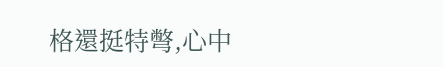格還挺特彆,心中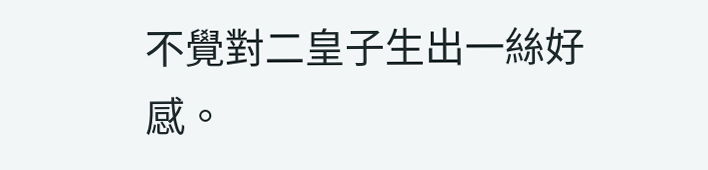不覺對二皇子生出一絲好感。